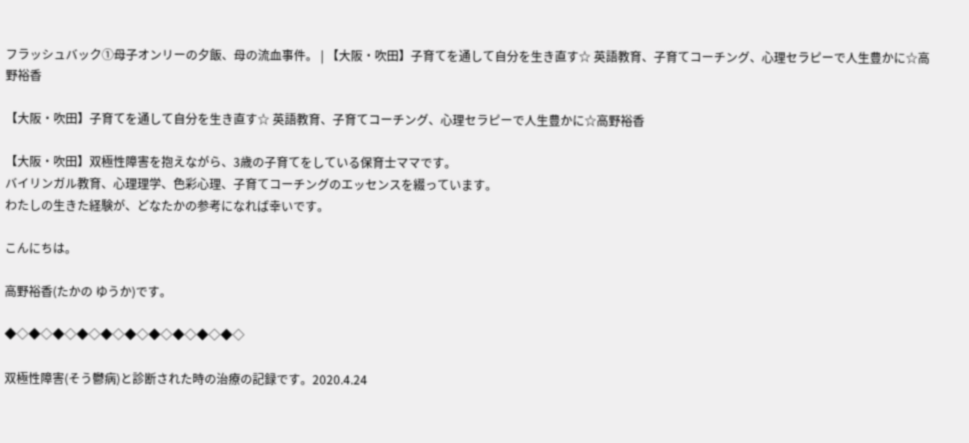フラッシュバック①母子オンリーの夕飯、母の流血事件。 | 【大阪・吹田】子育てを通して自分を生き直す☆ 英語教育、子育てコーチング、心理セラピーで人生豊かに☆高野裕香

【大阪・吹田】子育てを通して自分を生き直す☆ 英語教育、子育てコーチング、心理セラピーで人生豊かに☆高野裕香

【大阪・吹田】双極性障害を抱えながら、3歳の子育てをしている保育士ママです。
バイリンガル教育、心理理学、色彩心理、子育てコーチングのエッセンスを綴っています。
わたしの生きた経験が、どなたかの参考になれば幸いです。

こんにちは。

高野裕香(たかの ゆうか)です。

◆◇◆◇◆◇◆◇◆◇◆◇◆◇◆◇◆◇◆◇

双極性障害(そう鬱病)と診断された時の治療の記録です。2020.4.24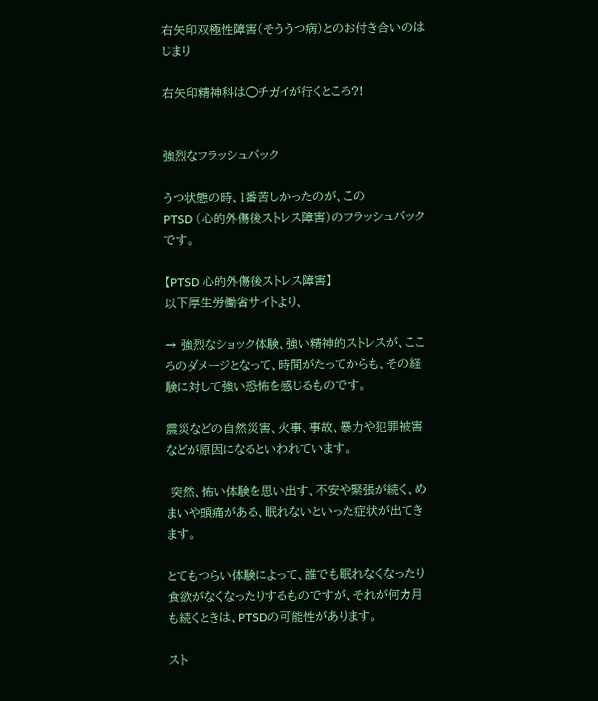右矢印双極性障害(そううつ病)とのお付き合いのはじまり

右矢印精神科は◯チガイが行くところ?!


強烈なフラッシュバック

うつ状態の時、1番苦しかったのが、この
PTSD (心的外傷後ストレス障害)のフラッシュバックです。

【PTSD 心的外傷後ストレス障害】
以下厚生労働省サイトより、

→ 強烈なショック体験、強い精神的ストレスが、こころのダメージとなって、時間がたってからも、その経験に対して強い恐怖を感じるものです。

震災などの自然災害、火事、事故、暴力や犯罪被害などが原因になるといわれています。

 突然、怖い体験を思い出す、不安や緊張が続く、めまいや頭痛がある、眠れないといった症状が出てきます。

とてもつらい体験によって、誰でも眠れなくなったり食欲がなくなったりするものですが、それが何カ月も続くときは、PTSDの可能性があります。

スト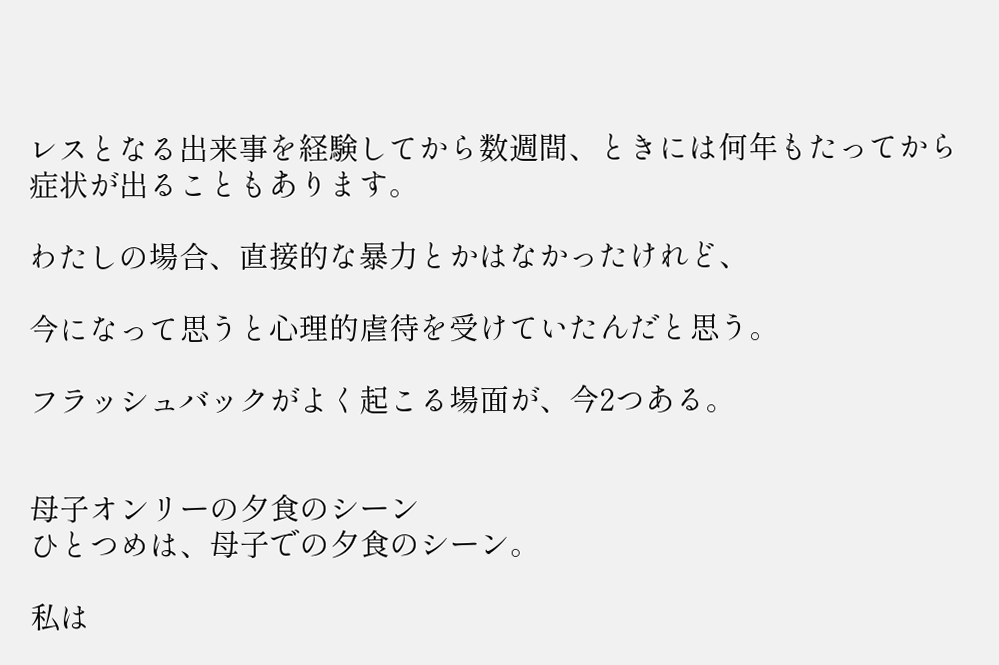レスとなる出来事を経験してから数週間、ときには何年もたってから症状が出ることもあります。

わたしの場合、直接的な暴力とかはなかったけれど、

今になって思うと心理的虐待を受けていたんだと思う。

フラッシュバックがよく起こる場面が、今2つある。


母子オンリーの夕食のシーン
ひとつめは、母子での夕食のシーン。

私は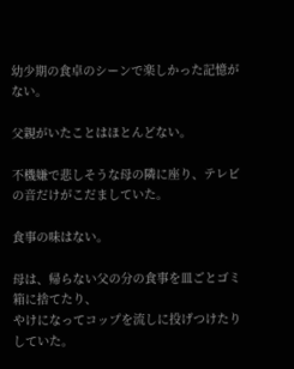幼少期の食卓のシーンで楽しかった記憶がない。

父親がいたことはほとんどない。

不機嫌で悲しそうな母の隣に座り、テレビの音だけがこだましていた。

食事の味はない。

母は、帰らない父の分の食事を皿ごとゴミ箱に捨てたり、
やけになってコップを流しに投げつけたりしていた。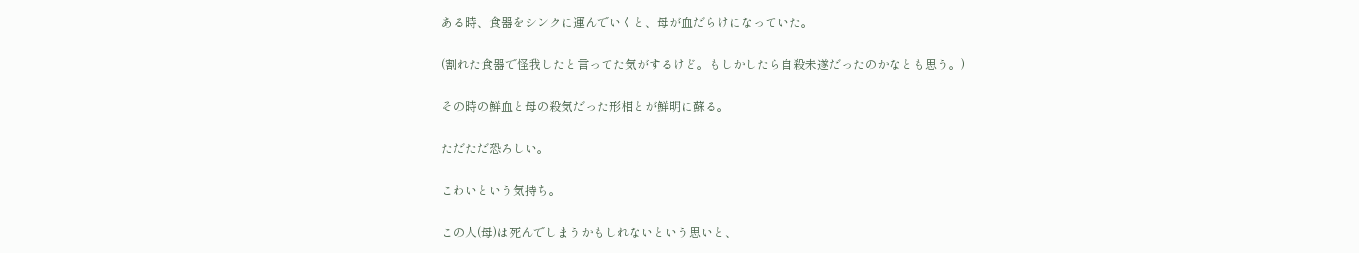ある時、食器をシンクに運んでいくと、母が血だらけになっていた。

(割れた食器で怪我したと言ってた気がするけど。もしかしたら自殺未遂だったのかなとも思う。)

その時の鮮血と母の殺気だった形相とが鮮明に蘇る。

ただただ恐ろしい。

こわいという気持ち。

この人(母)は死んでしまうかもしれないという思いと、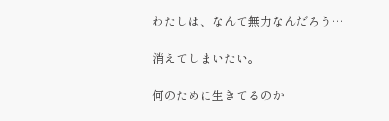わたしは、なんて無力なんだろう…

消えてしまいたい。

何のために生きてるのか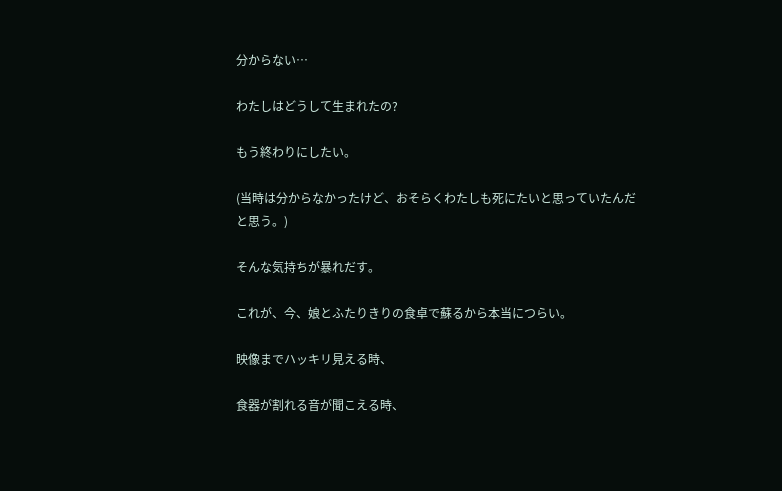分からない…

わたしはどうして生まれたの?

もう終わりにしたい。

(当時は分からなかったけど、おそらくわたしも死にたいと思っていたんだと思う。)

そんな気持ちが暴れだす。

これが、今、娘とふたりきりの食卓で蘇るから本当につらい。

映像までハッキリ見える時、

食器が割れる音が聞こえる時、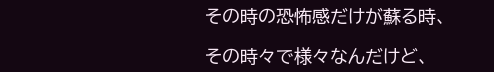その時の恐怖感だけが蘇る時、

その時々で様々なんだけど、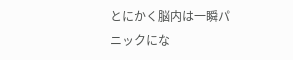とにかく脳内は一瞬パニックにな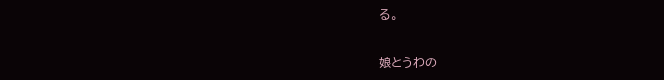る。

娘とうわの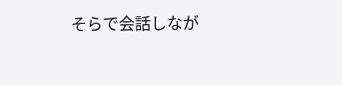そらで会話しなが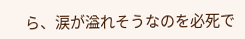ら、涙が溢れそうなのを必死で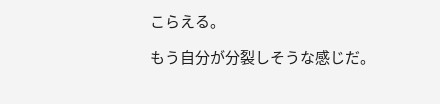こらえる。

もう自分が分裂しそうな感じだ。